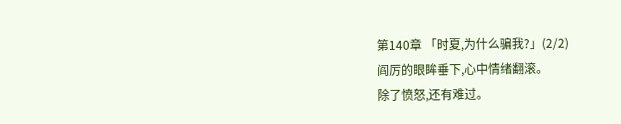第140章 「时夏,为什么骗我?」(2/2)
阎厉的眼眸垂下,心中情绪翻滚。
除了愤怒,还有难过。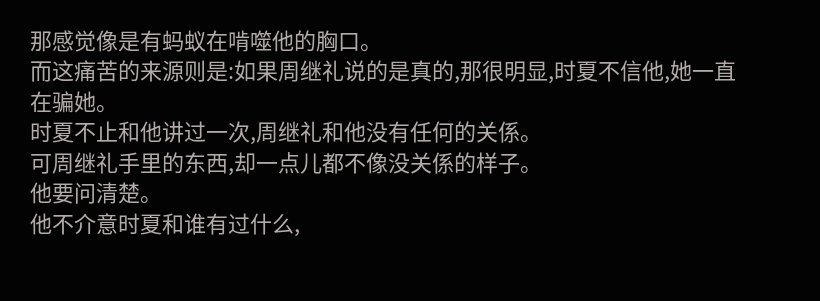那感觉像是有蚂蚁在啃噬他的胸口。
而这痛苦的来源则是:如果周继礼说的是真的,那很明显,时夏不信他,她一直在骗她。
时夏不止和他讲过一次,周继礼和他没有任何的关係。
可周继礼手里的东西,却一点儿都不像没关係的样子。
他要问清楚。
他不介意时夏和谁有过什么,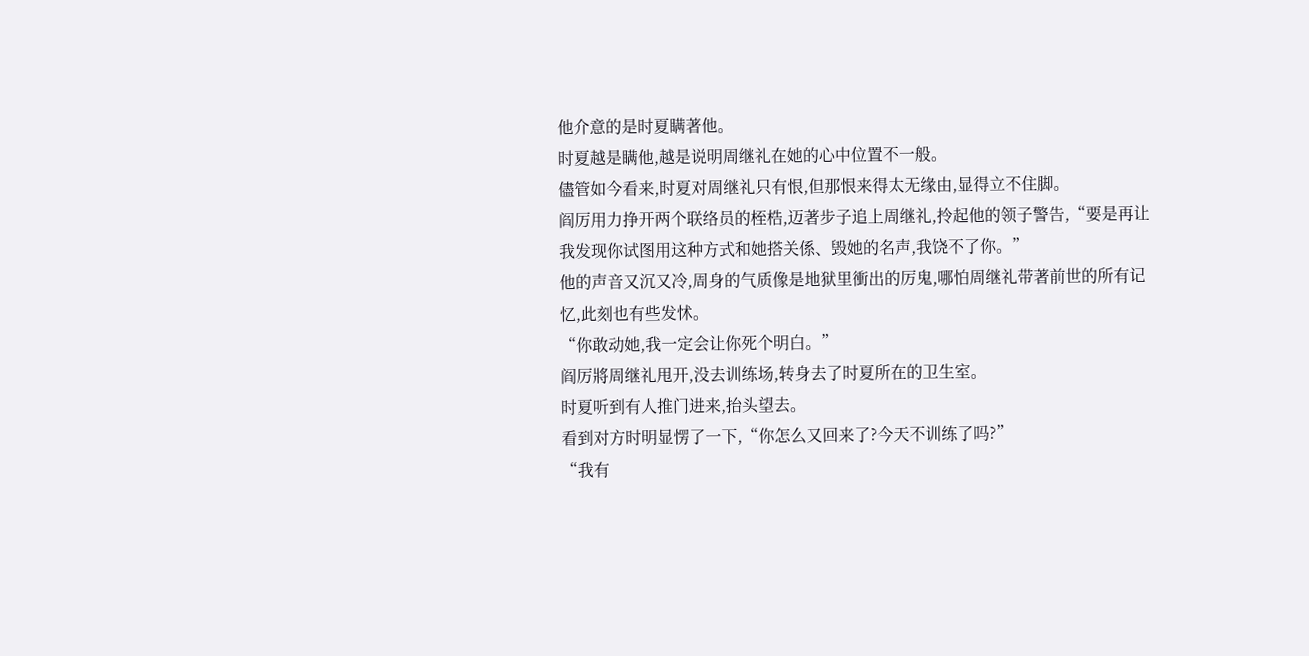他介意的是时夏瞒著他。
时夏越是瞒他,越是说明周继礼在她的心中位置不一般。
儘管如今看来,时夏对周继礼只有恨,但那恨来得太无缘由,显得立不住脚。
阎厉用力挣开两个联络员的桎梏,迈著步子追上周继礼,拎起他的领子警告,“要是再让我发现你试图用这种方式和她搭关係、毁她的名声,我饶不了你。”
他的声音又沉又冷,周身的气质像是地狱里衝出的厉鬼,哪怕周继礼带著前世的所有记忆,此刻也有些发怵。
“你敢动她,我一定会让你死个明白。”
阎厉將周继礼甩开,没去训练场,转身去了时夏所在的卫生室。
时夏听到有人推门进来,抬头望去。
看到对方时明显愣了一下,“你怎么又回来了?今天不训练了吗?”
“我有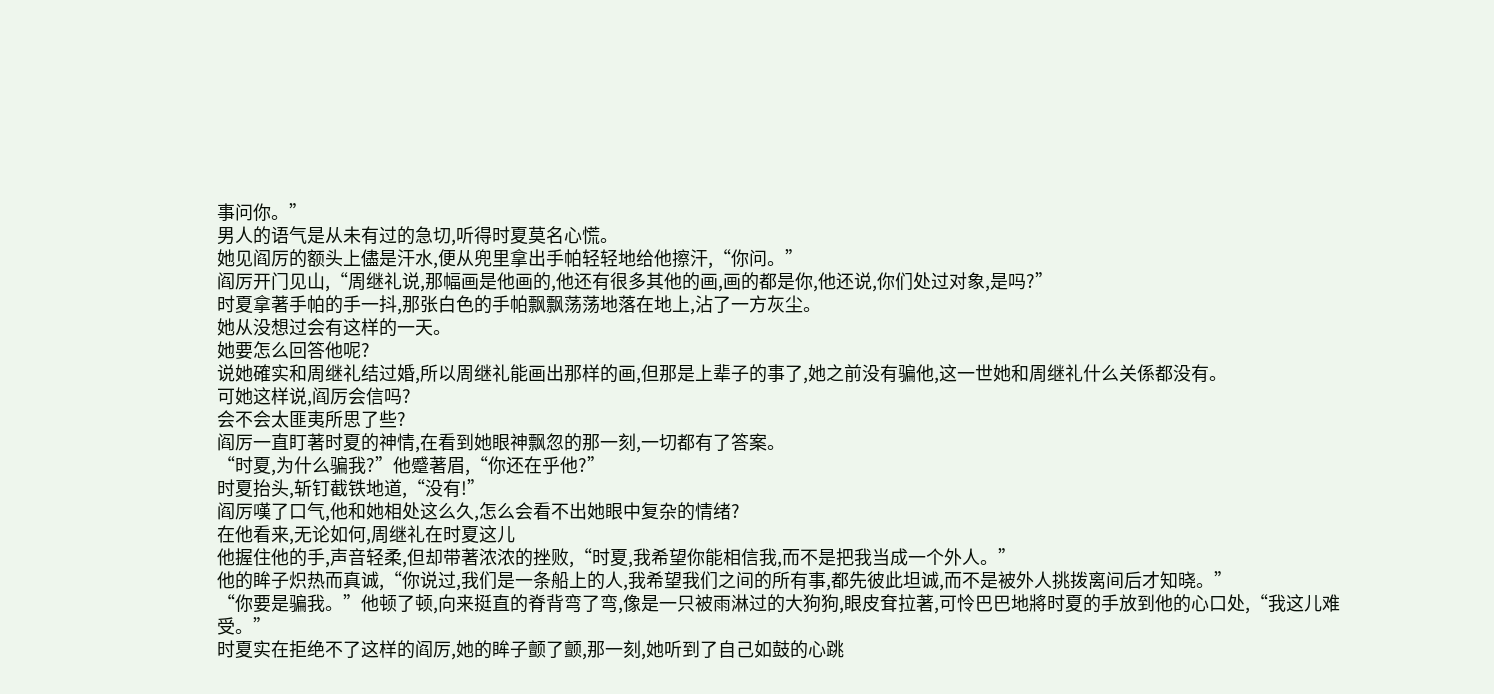事问你。”
男人的语气是从未有过的急切,听得时夏莫名心慌。
她见阎厉的额头上儘是汗水,便从兜里拿出手帕轻轻地给他擦汗,“你问。”
阎厉开门见山,“周继礼说,那幅画是他画的,他还有很多其他的画,画的都是你,他还说,你们处过对象,是吗?”
时夏拿著手帕的手一抖,那张白色的手帕飘飘荡荡地落在地上,沾了一方灰尘。
她从没想过会有这样的一天。
她要怎么回答他呢?
说她確实和周继礼结过婚,所以周继礼能画出那样的画,但那是上辈子的事了,她之前没有骗他,这一世她和周继礼什么关係都没有。
可她这样说,阎厉会信吗?
会不会太匪夷所思了些?
阎厉一直盯著时夏的神情,在看到她眼神飘忽的那一刻,一切都有了答案。
“时夏,为什么骗我?”他蹙著眉,“你还在乎他?”
时夏抬头,斩钉截铁地道,“没有!”
阎厉嘆了口气,他和她相处这么久,怎么会看不出她眼中复杂的情绪?
在他看来,无论如何,周继礼在时夏这儿
他握住他的手,声音轻柔,但却带著浓浓的挫败,“时夏,我希望你能相信我,而不是把我当成一个外人。”
他的眸子炽热而真诚,“你说过,我们是一条船上的人,我希望我们之间的所有事,都先彼此坦诚,而不是被外人挑拨离间后才知晓。”
“你要是骗我。”他顿了顿,向来挺直的脊背弯了弯,像是一只被雨淋过的大狗狗,眼皮耷拉著,可怜巴巴地將时夏的手放到他的心口处,“我这儿难受。”
时夏实在拒绝不了这样的阎厉,她的眸子颤了颤,那一刻,她听到了自己如鼓的心跳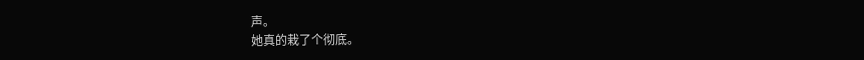声。
她真的栽了个彻底。